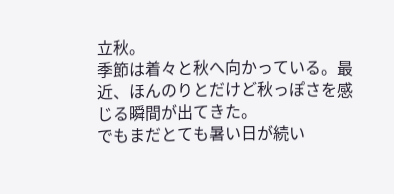立秋。
季節は着々と秋へ向かっている。最近、ほんのりとだけど秋っぽさを感じる瞬間が出てきた。
でもまだとても暑い日が続い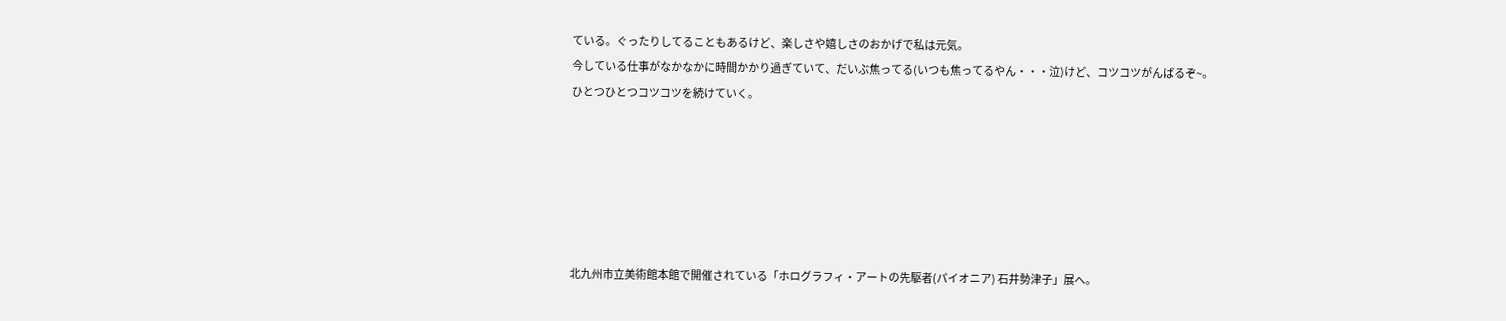ている。ぐったりしてることもあるけど、楽しさや嬉しさのおかげで私は元気。
今している仕事がなかなかに時間かかり過ぎていて、だいぶ焦ってる(いつも焦ってるやん・・・泣)けど、コツコツがんばるぞ~。
ひとつひとつコツコツを続けていく。






北九州市立美術館本館で開催されている「ホログラフィ・アートの先駆者(パイオニア) 石井勢津子」展へ。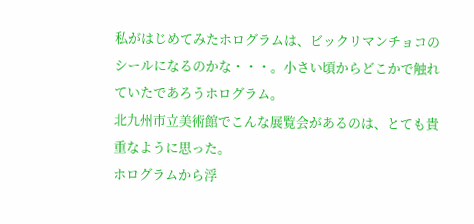私がはじめてみたホログラムは、ビックリマンチョコのシールになるのかな・・・。小さい頃からどこかで触れていたであろうホログラム。
北九州市立美術館でこんな展覧会があるのは、とても貴重なように思った。
ホログラムから浮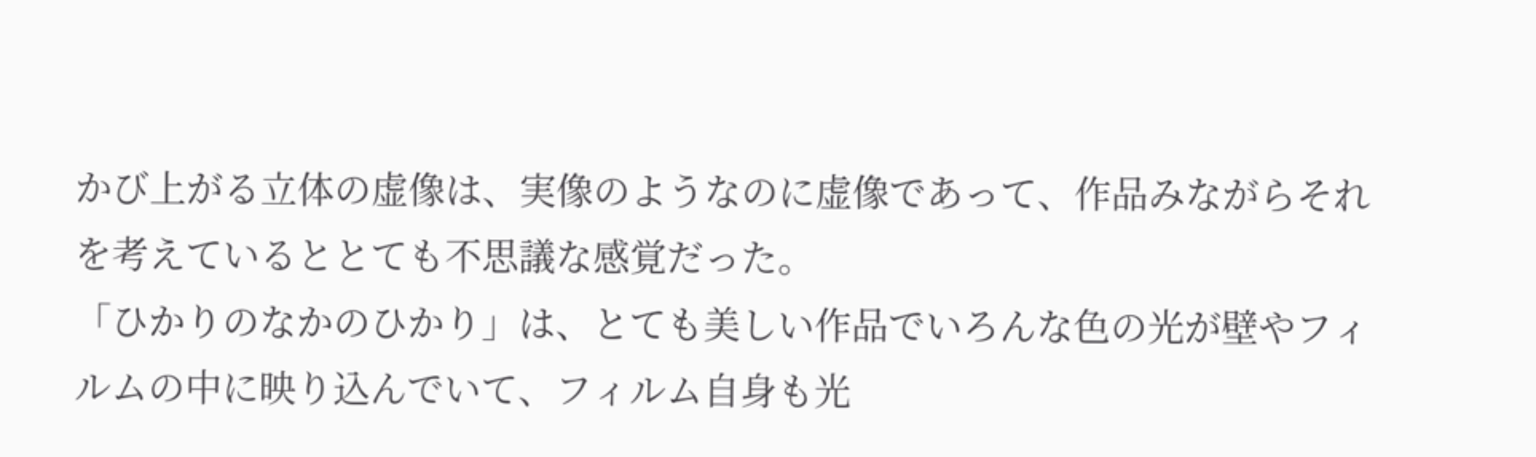かび上がる立体の虚像は、実像のようなのに虚像であって、作品みながらそれを考えているととても不思議な感覚だった。
「ひかりのなかのひかり」は、とても美しい作品でいろんな色の光が壁やフィルムの中に映り込んでいて、フィルム自身も光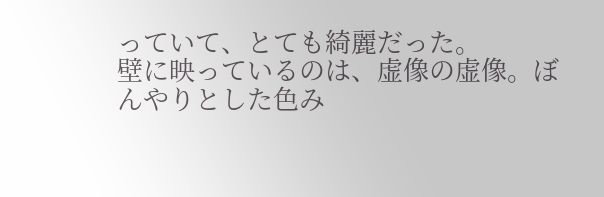っていて、とても綺麗だった。
壁に映っているのは、虚像の虚像。ぼんやりとした色み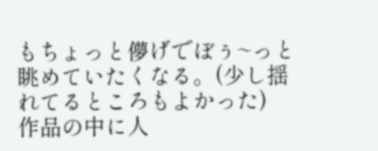もちょっと儚げでぼぅ~っと眺めていたくなる。(少し揺れてるところもよかった)
作品の中に人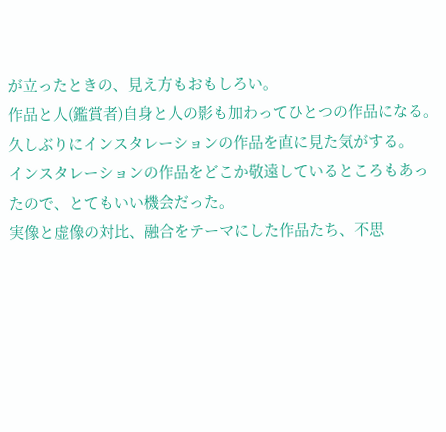が立ったときの、見え方もおもしろい。
作品と人(鑑賞者)自身と人の影も加わってひとつの作品になる。
久しぶりにインスタレーションの作品を直に見た気がする。
インスタレーションの作品をどこか敬遠しているところもあったので、とてもいい機会だった。
実像と虚像の対比、融合をテーマにした作品たち、不思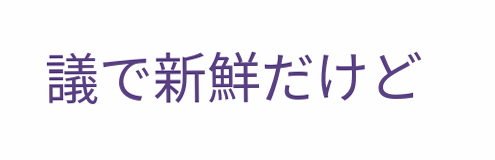議で新鮮だけど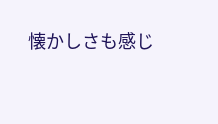懐かしさも感じ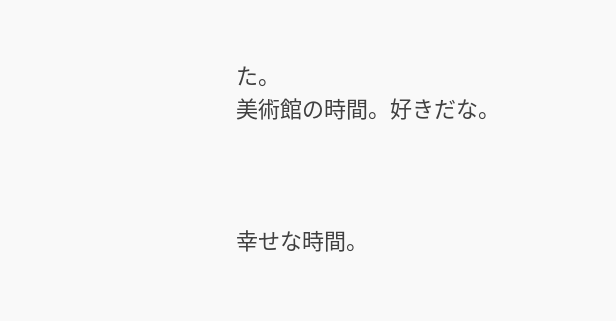た。
美術館の時間。好きだな。



幸せな時間。